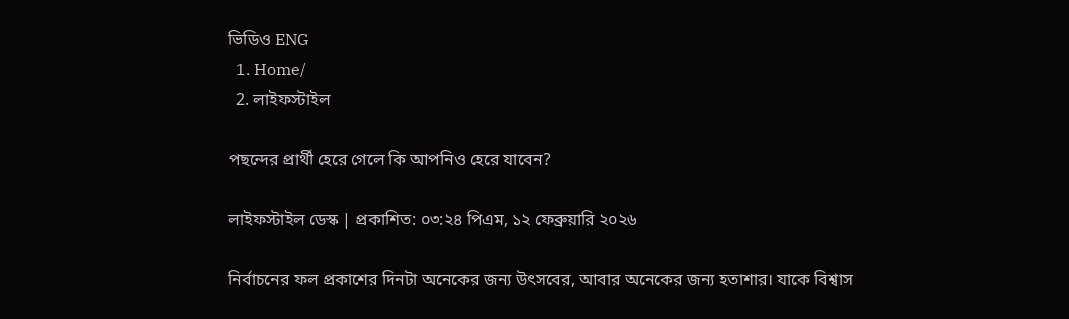ভিডিও ENG
  1. Home/
  2. লাইফস্টাইল

পছন্দের প্রার্থী হেরে গেলে কি আপনিও হেরে যাবেন?

লাইফস্টাইল ডেস্ক | প্রকাশিত: ০৩:২৪ পিএম, ১২ ফেব্রুয়ারি ২০২৬

নির্বাচনের ফল প্রকাশের দিনটা অনেকের জন্য উৎসবের, আবার অনেকের জন্য হতাশার। যাকে বিশ্বাস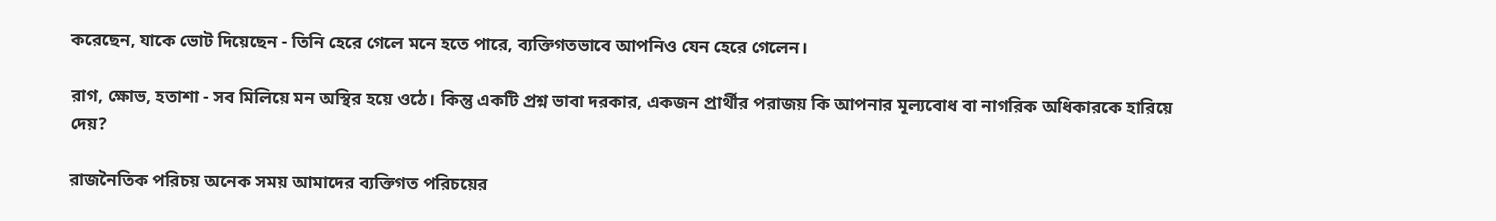করেছেন, যাকে ভোট দিয়েছেন - তিনি হেরে গেলে মনে হতে পারে, ব্যক্তিগতভাবে আপনিও যেন হেরে গেলেন।

রাগ, ক্ষোভ, হতাশা - সব মিলিয়ে মন অস্থির হয়ে ওঠে। কিন্তু একটি প্রশ্ন ভাবা দরকার, একজন প্রার্থীর পরাজয় কি আপনার মূল্যবোধ বা নাগরিক অধিকারকে হারিয়ে দেয়?

রাজনৈতিক পরিচয় অনেক সময় আমাদের ব্যক্তিগত পরিচয়ের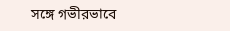সঙ্গে গভীরভাবে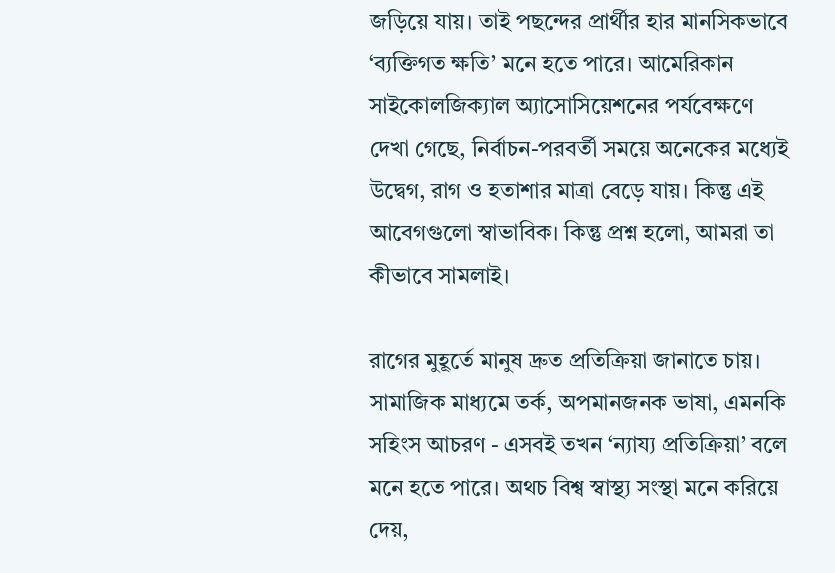জড়িয়ে যায়। তাই পছন্দের প্রার্থীর হার মানসিকভাবে ‘ব্যক্তিগত ক্ষতি’ মনে হতে পারে। আমেরিকান সাইকোলজিক্যাল অ্যাসোসিয়েশনের পর্যবেক্ষণে দেখা গেছে, নির্বাচন-পরবর্তী সময়ে অনেকের মধ্যেই উদ্বেগ, রাগ ও হতাশার মাত্রা বেড়ে যায়। কিন্তু এই আবেগগুলো স্বাভাবিক। কিন্তু প্রশ্ন হলো, আমরা তা কীভাবে সামলাই।

রাগের মুহূর্তে মানুষ দ্রুত প্রতিক্রিয়া জানাতে চায়। সামাজিক মাধ্যমে তর্ক, অপমানজনক ভাষা, এমনকি সহিংস আচরণ - এসবই তখন ‘ন্যায্য প্রতিক্রিয়া’ বলে মনে হতে পারে। অথচ বিশ্ব স্বাস্থ্য সংস্থা মনে করিয়ে দেয়,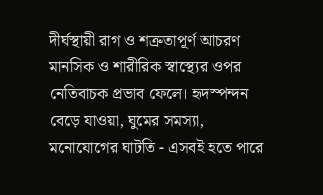দীর্ঘস্থায়ী রাগ ও শত্রুতাপূর্ণ আচরণ মানসিক ও শারীরিক স্বাস্থ্যের ওপর নেতিবাচক প্রভাব ফেলে। হৃদস্পন্দন বেড়ে যাওয়া, ঘুমের সমস্যা, মনোযোগের ঘাটতি - এসবই হতে পারে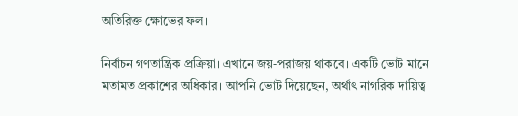অতিরিক্ত ক্ষোভের ফল।

নির্বাচন গণতান্ত্রিক প্রক্রিয়া। এখানে জয়-পরাজয় থাকবে। একটি ভোট মানে মতামত প্রকাশের অধিকার। আপনি ভোট দিয়েছেন, অর্থাৎ নাগরিক দায়িত্ব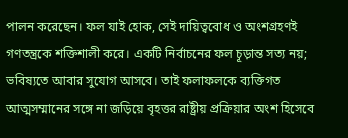পালন করেছেন। ফল যাই হোক, সেই দায়িত্ববোধ ও অংশগ্রহণই গণতন্ত্রকে শক্তিশালী করে। একটি নির্বাচনের ফল চূড়ান্ত সত্য নয়; ভবিষ্যতে আবার সুযোগ আসবে। তাই ফলাফলকে ব্যক্তিগত আত্মসম্মানের সঙ্গে না জড়িয়ে বৃহত্তর রাষ্ট্রীয় প্রক্রিয়ার অংশ হিসেবে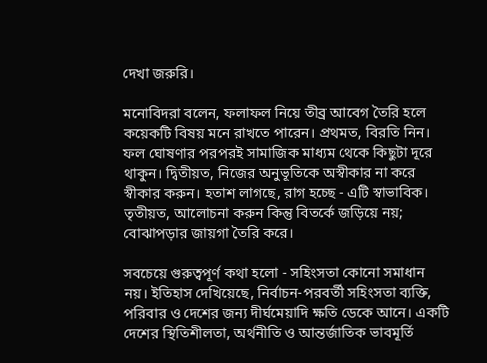দেখা জরুরি।

মনোবিদরা বলেন, ফলাফল নিয়ে তীব্র আবেগ তৈরি হলে কয়েকটি বিষয় মনে রাখতে পারেন। প্রথমত, বিরতি নিন। ফল ঘোষণার পরপরই সামাজিক মাধ্যম থেকে কিছুটা দূরে থাকুন। দ্বিতীয়ত, নিজের অনুভূতিকে অস্বীকার না করে স্বীকার করুন। হতাশ লাগছে, রাগ হচ্ছে - এটি স্বাভাবিক। তৃতীয়ত, আলোচনা করুন কিন্তু বিতর্কে জড়িয়ে নয়; বোঝাপড়ার জায়গা তৈরি করে।

সবচেয়ে গুরুত্বপূর্ণ কথা হলো - সহিংসতা কোনো সমাধান নয়। ইতিহাস দেখিয়েছে, নির্বাচন-পরবর্তী সহিংসতা ব্যক্তি, পরিবার ও দেশের জন্য দীর্ঘমেয়াদি ক্ষতি ডেকে আনে। একটি দেশের স্থিতিশীলতা, অর্থনীতি ও আন্তর্জাতিক ভাবমূর্তি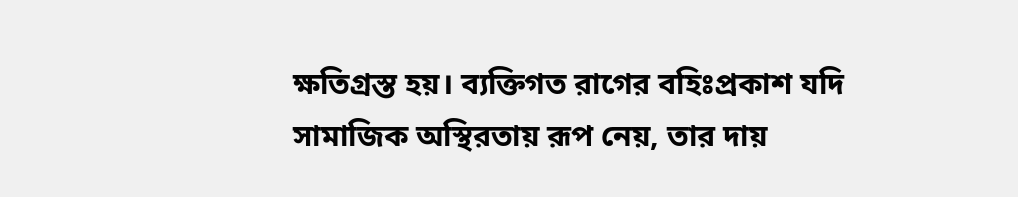ক্ষতিগ্রস্ত হয়। ব্যক্তিগত রাগের বহিঃপ্রকাশ যদি সামাজিক অস্থিরতায় রূপ নেয়, তার দায়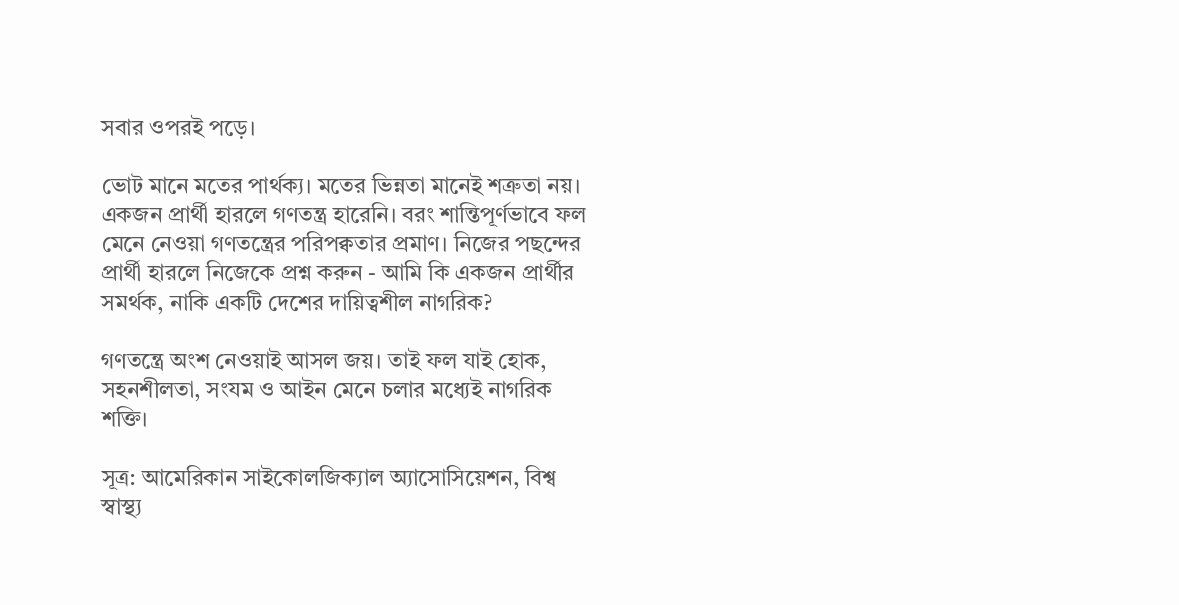সবার ওপরই পড়ে।

ভোট মানে মতের পার্থক্য। মতের ভিন্নতা মানেই শত্রুতা নয়। একজন প্রার্থী হারলে গণতন্ত্র হারেনি। বরং শান্তিপূর্ণভাবে ফল মেনে নেওয়া গণতন্ত্রের পরিপক্বতার প্রমাণ। নিজের পছন্দের প্রার্থী হারলে নিজেকে প্রশ্ন করুন - আমি কি একজন প্রার্থীর সমর্থক, নাকি একটি দেশের দায়িত্বশীল নাগরিক?

গণতন্ত্রে অংশ নেওয়াই আসল জয়। তাই ফল যাই হোক, সহনশীলতা, সংযম ও আইন মেনে চলার মধ্যেই নাগরিক শক্তি।

সূত্র: আমেরিকান সাইকোলজিক্যাল অ্যাসোসিয়েশন, বিশ্ব স্বাস্থ্য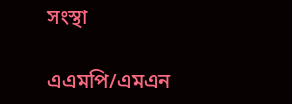সংস্থা

এএমপি/এমএন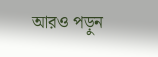আরও পড়ুন